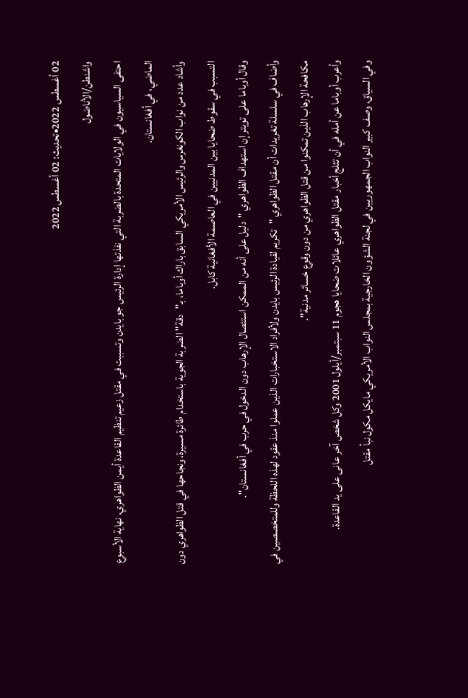02 أغسطس 2022•تحديث: 02 أغسطس 2022
واشنطن/الأناضول
احتفى السياسيون في الولايات المتحدة بالضربة التي نفذتها إدارة الرئيس جو بايدن وتسببت في مقتل زعيم تنظيم القاعدة أيمن الظواهري، نهاية الأسبوع الماضي، في أفغانستان.
وأشاد عدد من نواب الكونغرس والرئيس الأمريكي السابق باراك أوباما، بـ"دقة" الضربة الجوية باستخدام طائرة مسيرة، ونجاحها في قتل الظواهري دون التسبب في سقوط ضحايا بين المدنيين في العاصمة الأفغانية كابل.
وقال أوباما على تويتر إن استهداف الظواهري "دليل على أنه من الممكن استئصال الإرهاب دون الدخول في حرب في أفغانستان".
وأضاف في سلسلة تغريدات أن مقتل الظواهري "تكريم لقيادة الرئيس بايدن ولأفراد الاستخبارات الذين عملوا منذ عقود لهذه اللحظة وللمتخصصين في مكافحة الإرهاب الذين تمكنوا من قتل الظواهري من دون وقوع خسائر مدنية".
وأعرب أوباما عن أمله في أن تثلج أخبار مقتل الظواهري عائلات ضحايا هجوم 11 سبتمبر/أيلول 2001 وكل شخص آخر عانى على يد القاعدة.
وفي السياق، وصف كبير النواب الجمهوريين في لجنة الشؤون الخارجية بمجلس النواب الأمريكي مايكل مكول نبأ مقتل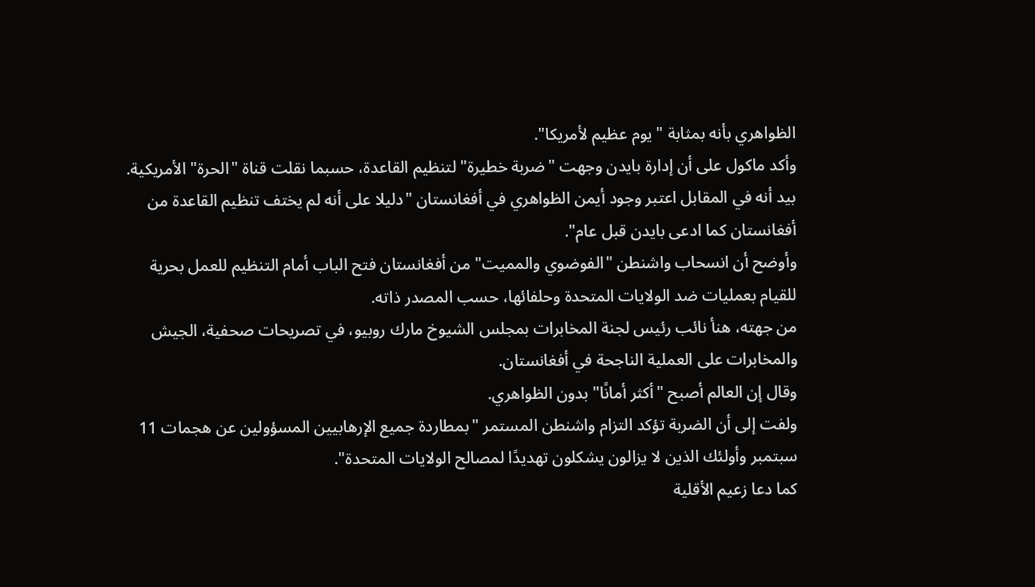الظواهري بأنه بمثابة "يوم عظيم لأمريكا".
وأكد ماكول على أن إدارة بايدن وجهت "ضربة خطيرة" لتنظيم القاعدة، حسبما نقلت قناة "الحرة" الأمريكية.
بيد أنه في المقابل اعتبر وجود أيمن الظواهري في أفغانستان "دليلا على أنه لم يختف تنظيم القاعدة من أفغانستان كما ادعى بايدن قبل عام".
وأوضح أن انسحاب واشنطن "الفوضوي والمميت" من أفغانستان فتح الباب أمام التنظيم للعمل بحرية للقيام بعمليات ضد الولايات المتحدة وحلفائها، حسب المصدر ذاته.
من جهته، هنأ نائب رئيس لجنة المخابرات بمجلس الشيوخ مارك روبيو، في تصريحات صحفية، الجيش والمخابرات على العملية الناجحة في أفغانستان.
وقال إن العالم أصبح "أكثر أمانًا" بدون الظواهري.
ولفت إلى أن الضربة تؤكد التزام واشنطن المستمر "بمطاردة جميع الإرهابيين المسؤولين عن هجمات 11 سبتمبر وأولئك الذين لا يزالون يشكلون تهديدًا لمصالح الولايات المتحدة".
كما دعا زعيم الأقلية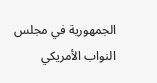الجمهورية في مجلس النواب الأمريكي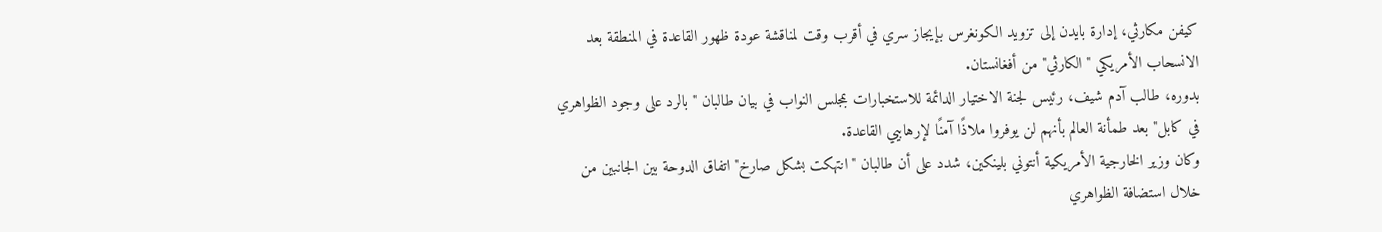كيفن مكارثي، إدارة بايدن إلى تزويد الكونغرس بإيجاز سري في أقرب وقت لمناقشة عودة ظهور القاعدة في المنطقة بعد الانسحاب الأمريكي "الكارثي" من أفغانستان.
بدوره، طالب آدم شيف، رئيس لجنة الاختيار الدائمة للاستخبارات بمجلس النواب في بيان طالبان "بالرد على وجود الظواهري في كابل" بعد طمأنة العالم بأنهم لن يوفروا ملاذًا آمنًا لإرهابيي القاعدة.
وكان وزير الخارجية الأمريكية أنتوني بلينكين، شدد على أن طالبان "انتهكت بشكل صارخ" اتفاق الدوحة بين الجانبين من خلال استضافة الظواهري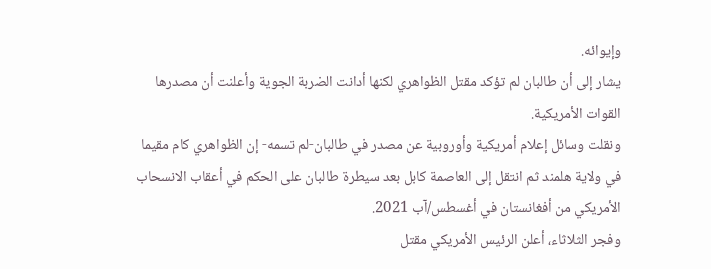وإيوائه.
يشار إلى أن طالبان لم تؤكد مقتل الظواهري لكنها أدانت الضربة الجوية وأعلنت أن مصدرها القوات الأمريكية.
ونقلت وسائل إعلام أمريكية وأوروبية عن مصدر في طالبان-لم تسمه- إن الظواهري كام مقيما في ولاية هلمند ثم انتقل إلى العاصمة كابل بعد سيطرة طالبان على الحكم في أعقاب الانسحاب الأمريكي من أفغانستان في أغسطس/آب 2021.
وفجر الثلاثاء، أعلن الرئيس الأمريكي مقتل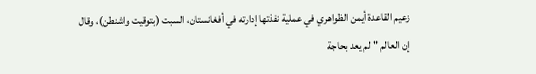زعيم القاعدة أيمن الظواهري في عملية نفذتها إدارته في أفغانستان، السبت (بتوقيت واشنطن)، وقال إن العالم "لم يعد بحاجة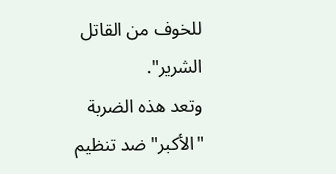للخوف من القاتل الشرير".
وتعد هذه الضربة "الأكبر" ضد تنظيم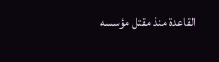القاعدة منذ مقتل مؤسسه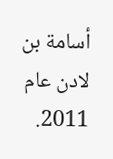أسامة بن لادن عام 2011.